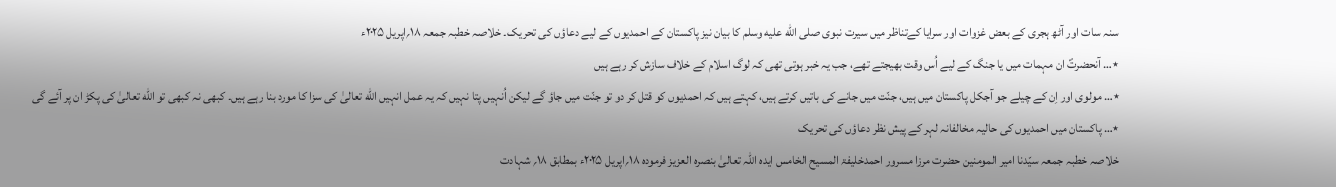سنہ سات اور آٹھ ہجری کے بعض غزوات اور سرایا کےتناظر میں سیرت نبوی صلى الله عليه وسلم کا بیان نیز پاکستان کے احمدیوں کے لیے دعاؤں کی تحریک۔ خلاصہ خطبہ جمعہ ۱۸؍اپریل ۲۰۲۵ء
٭… آنحضرتؐ ان مہمات میں یا جنگ کے لیے اُس وقت بھیجتے تھے، جب یہ خبر ہوتی تھی کہ لوگ اسلام کے خلاف سازش کر رہے ہیں
٭… مولوی اور اِن کے چیلے جو آجکل پاکستان میں ہیں، جنّت میں جانے کی باتیں کرتے ہیں، کہتے ہیں کہ احمدیوں کو قتل کر دو تو جنّت میں جاؤ گے لیکن اُنہیں پتا نہیں کہ یہ عمل انہیں الله تعالیٰ کی سزا کا مورد بنا رہے ہیں۔ کبھی نہ کبھی تو الله تعالیٰ کی پکڑ ان پر آئے گی
٭… پاکستان میں احمدیوں کی حالیہ مخالفانہ لہر کے پیش نظر دعاؤں کی تحریک
خلاصہ خطبہ جمعہ سیّدنا امیر المومنین حضرت مرزا مسرور احمدخلیفۃ المسیح الخامس ایدہ اللہ تعالیٰ بنصرہ العزیز فرمودہ ۱۸؍اپریل ۲۰۲۵ء بمطابق ۱۸؍ شہادت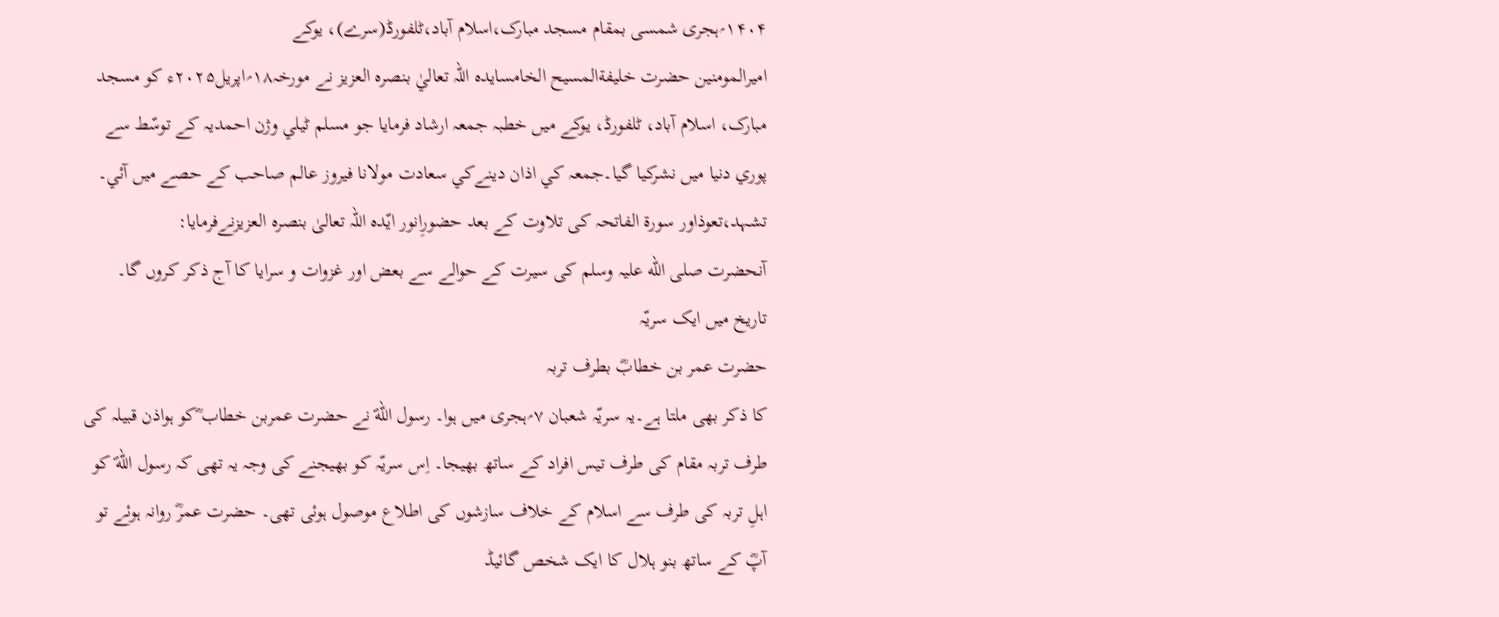۱۴۰۴؍ہجری شمسی بمقام مسجد مبارک،اسلام آباد،ٹلفورڈ(سرے)، یوکے
اميرالمومنين حضرت خليفةالمسيح الخامسايدہ اللہ تعاليٰ بنصرہ العزيز نے مورخہ۱۸؍اپریل۲۰۲۵ء کو مسجد مبارک، اسلام آباد، ٹلفورڈ، يوکے ميں خطبہ جمعہ ارشاد فرمايا جو مسلم ٹيلي وژن احمديہ کے توسّط سے پوري دنيا ميں نشرکيا گيا۔جمعہ کي اذان دينےکي سعادت مولانا فیروز عالم صاحب کے حصے ميں آئي۔
تشہد،تعوذاور سورة الفاتحہ کی تلاوت کے بعد حضورِانور ایّدہ اللہ تعالیٰ بنصرہ العزیزنےفرمایا:
آنحضرت صلی الله علیہ وسلم کی سیرت کے حوالے سے بعض اور غزوات و سرایا کا آج ذکر کروں گا۔
تاریخ میں ایک سریّہ
حضرت عمر بن خطابؓ بطرف تربہ
کا ذکر بھی ملتا ہے۔یہ سریّہ شعبان ۷؍ہجری میں ہوا۔ رسول اللهؐ نے حضرت عمربن خطاب ؓکو ہواذن قبیلہ کی طرف تربہ مقام کی طرف تیس افراد کے ساتھ بھیجا۔ اِس سریّہ کو بھیجنے کی وجہ یہ تھی کہ رسول اللهؐ کو اہلِ تربہ کی طرف سے اسلام کے خلاف سازشوں کی اطلاع موصول ہوئی تھی۔ حضرت عمرؓ روانہ ہوئے تو آپؓ کے ساتھ بنو ہلال کا ایک شخص گائیڈ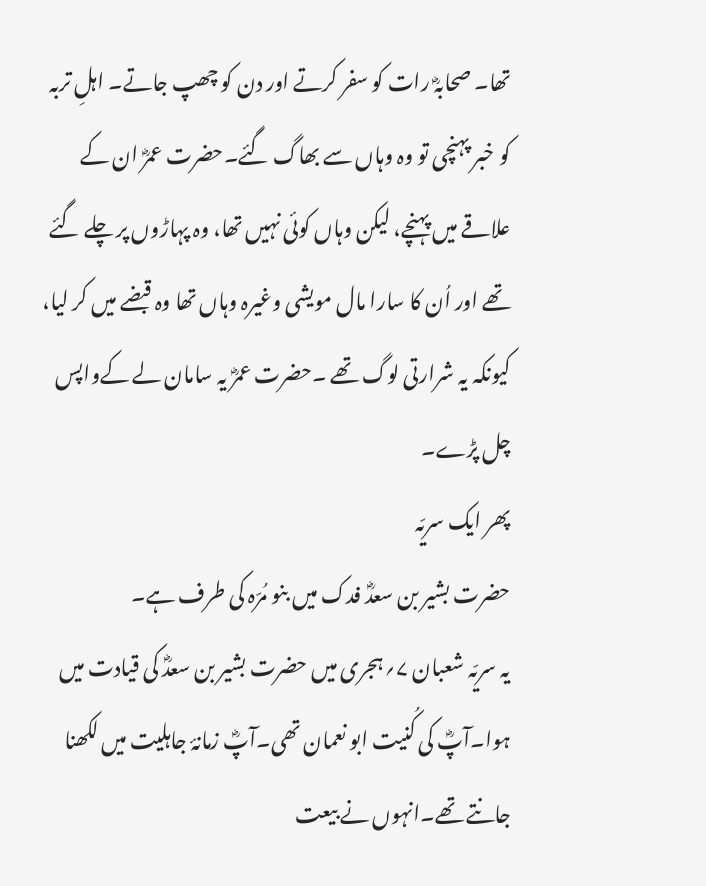تھا۔ صحابہؓ رات کو سفر کرتے اور دن کو چھپ جاتے۔ اہلِ تربہ کو خبر پہنچی تو وہ وہاں سے بھاگ گئے۔حضرت عمرؓ ان کے علاقے میں پہنچے، لیکن وہاں کوئی نہیں تھا، وہ پہاڑوں پر چلے گئے تھے اور اُن کا سارا مال مویشی وغیرہ وہاں تھا وہ قبضے میں کر لیا، کیونکہ یہ شرارتی لوگ تھے ۔حضرت عمرؓ یہ سامان لے کےواپس چل پڑے۔
پھر ایک سریّہ
حضرت بشیر بن سعدؓ فدک میں بنو مُرّہ کی طرف ہے۔
یہ سریّہ شعبان ۷؍ہجری میں حضرت بشیر بن سعدؓ کی قیادت میں ہوا۔آپؓ کی کُنیت ابو نعمان تھی۔آپؓ زمانۂ جاہلیت میں لکھنا جانتے تھے۔انہوں نے بیعت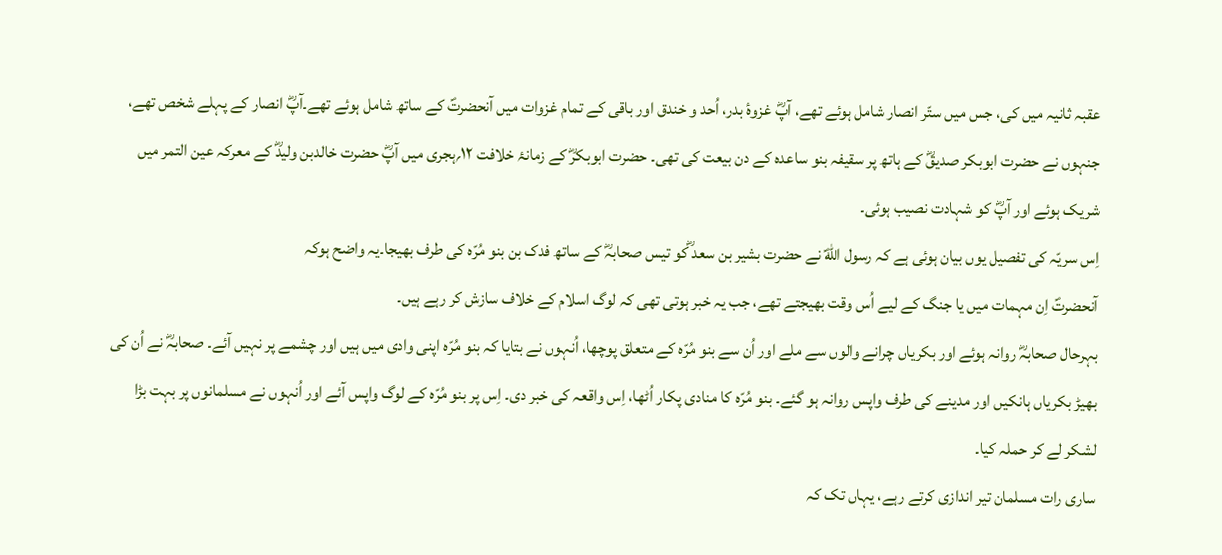عقبہ ثانیہ میں کی، جس میں ستّر انصار شامل ہوئے تھے، آپؓ غزوۂ بدر، اُحد و خندق اور باقی کے تمام غزوات میں آنحضرتؐ کے ساتھ شامل ہوئے تھے۔آپؓ انصار کے پہلے شخص تھے، جنہوں نے حضرت ابوبکر صدیقؓ کے ہاتھ پر سقیفہ بنو ساعدہ کے دن بیعت کی تھی۔ حضرت ابوبکرؓ کے زمانۂ خلافت ۱۲؍ہجری میں آپؓ حضرت خالدبن ولیدؓ کے معرکہ عین التمر میں شریک ہوئے اور آپؓ کو شہادت نصیب ہوئی۔
اِس سریّہ کی تفصیل یوں بیان ہوئی ہے کہ رسول اللهؐ نے حضرت بشیر بن سعد ؓکو تیس صحابہؓ کے ساتھ فدک بن بنو مُرّہ کی طرف بھیجا۔یہ واضح ہوکہ
آنحضرتؐ اِن مہمات میں یا جنگ کے لیے اُس وقت بھیجتے تھے، جب یہ خبر ہوتی تھی کہ لوگ اسلام کے خلاف سازش کر رہے ہیں۔
بہرحال صحابہؓ روانہ ہوئے اور بکریاں چرانے والوں سے ملے اور اُن سے بنو مُرّہ کے متعلق پوچھا، اُنہوں نے بتایا کہ بنو مُرّہ اپنی وادی میں ہیں اور چشمے پر نہیں آئے۔ صحابہؓ نے اُن کی بھیڑ بکریاں ہانکیں اور مدینے کی طرف واپس روانہ ہو گئے۔ بنو مُرّہ کا منادی پکار اُٹھا، اِس واقعہ کی خبر دی۔ اِس پر بنو مُرّہ کے لوگ واپس آئے اور اُنہوں نے مسلمانوں پر بہت بڑا لشکر لے کر حملہ کیا۔
ساری رات مسلمان تیر اندازی کرتے رہے، یہاں تک کہ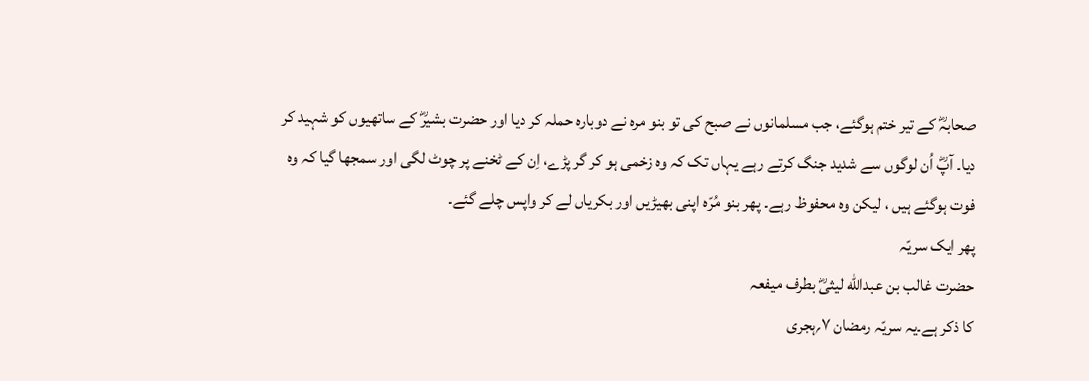صحابہؓ کے تیر ختم ہوگئے، جب مسلمانوں نے صبح کی تو بنو مرہ نے دوبارہ حملہ کر دیا اور حضرت بشیرؓ کے ساتھیوں کو شہید کر دیا۔ آپؓ اُن لوگوں سے شدید جنگ کرتے رہے یہاں تک کہ وہ زخمی ہو کر گر پڑے، اِن کے ٹخنے پر چوٹ لگی اور سمجھا گیا کہ وہ فوت ہوگئے ہیں ، لیکن وہ محفوظ رہے۔ پھر بنو مُرّہ اپنی بھیڑیں اور بکریاں لے کر واپس چلے گئے۔
پھر ایک سریّہ
حضرت غالب بن عبدالله لیثیؓ بطرف میفعہ
کا ذکر ہے۔یہ سریّہ رمضان ۷؍ہجری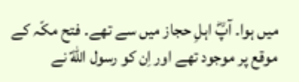میں ہوا۔ آپؓ اہلِ حجاز میں سے تھے۔ فتح مکّہ کے موقع پر موجود تھے اور اِن کو رسول اللهؐ نے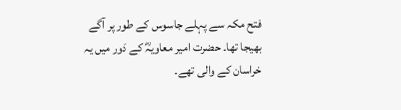فتح مکہ سے پہلے جاسوس کے طور پر آگے بھیجا تھا۔ حضرت امیر معاویہؓ کے دَور میں یہ خراسان کے والی تھے۔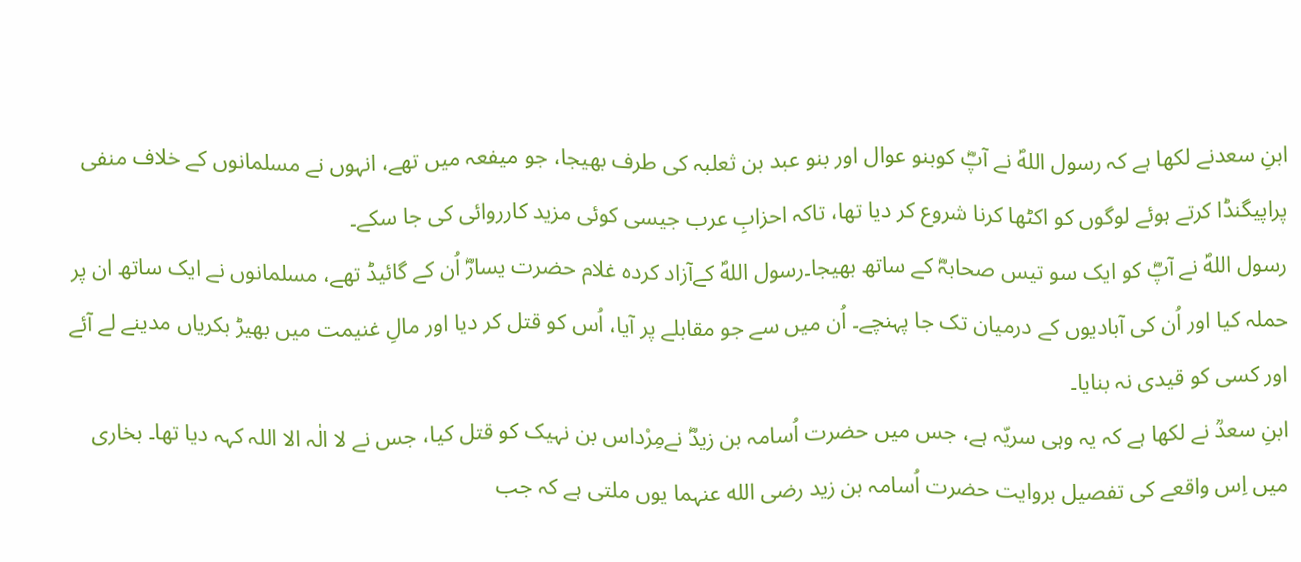ابنِ سعدنے لکھا ہے کہ رسول اللهؐ نے آپؓ کوبنو عوال اور بنو عبد بن ثعلبہ کی طرف بھیجا، جو میفعہ میں تھے، انہوں نے مسلمانوں کے خلاف منفی پراپیگنڈا کرتے ہوئے لوگوں کو اکٹھا کرنا شروع کر دیا تھا، تاکہ احزابِ عرب جیسی کوئی مزید کارروائی کی جا سکے۔
رسول اللهؐ نے آپؓ کو ایک سو تیس صحابہؓ کے ساتھ بھیجا۔رسول اللهؐ کےآزاد کردہ غلام حضرت یسارؓ اُن کے گائیڈ تھے، مسلمانوں نے ایک ساتھ ان پر حملہ کیا اور اُن کی آبادیوں کے درمیان تک جا پہنچے۔ اُن میں سے جو مقابلے پر آیا، اُس کو قتل کر دیا اور مالِ غنیمت میں بھیڑ بکریاں مدینے لے آئے اور کسی کو قیدی نہ بنایا۔
ابنِ سعدؒ نے لکھا ہے کہ یہ وہی سریّہ ہے، جس میں حضرت اُسامہ بن زیدؓ نےمِرْداس بن نہیک کو قتل کیا، جس نے لا الٰہ الا اللہ کہہ دیا تھا۔ بخاری میں اِس واقعے کی تفصیل بروایت حضرت اُسامہ بن زید رضی الله عنہما یوں ملتی ہے کہ جب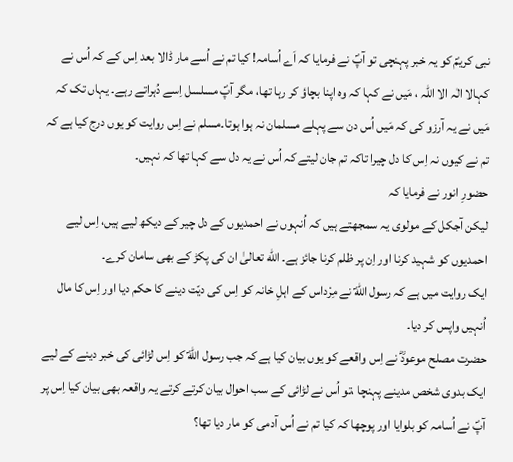نبی کریمؐ کو یہ خبر پہنچی تو آپؐ نے فرمایا کہ اَے اُسامہ! کیا تم نے اُسے مار ڈالا بعد اِس کے کہ اُس نے کہالا الٰہ الا اللہ ، مَیں نے کہا کہ وہ اپنا بچاؤ کر رہا تھا، مگر آپؐ مسلسل اِسے دُہراتے رہے۔ یہاں تک کہ مَیں نے یہ آرزو کی کہ مَیں اُس دن سے پہلے مسلمان نہ ہوا ہوتا۔مسلم نے اِس روایت کو یوں درج کیا ہے کہ تم نے کیوں نہ اِس کا دل چیرا تاکہ تم جان لیتے کہ اُس نے یہ دل سے کہا تھا کہ نہیں۔
حضورِ انور نے فرمایا کہ
لیکن آجکل کے مولوی یہ سمجھتے ہیں کہ اُنہوں نے احمدیوں کے دل چیر کے دیکھ لیے ہیں، اِس لیے احمدیوں کو شہید کرنا اور اِن پر ظلم کرنا جائز ہے۔ الله تعالیٰ ان کی پکڑ کے بھی سامان کرے۔
ایک روایت میں ہے کہ رسول اللهؐ نے مِرْداس کے اہلِ خانہ کو اِس کی دیّت دینے کا حکم دیا اور اِس کا مال اُنہیں واپس کر دیا۔
حضرت مصلح موعودؓ نے اِس واقعے کو یوں بیان کیا ہے کہ جب رسول اللهؐ کو اِس لڑائی کی خبر دینے کے لیے ایک بدوی شخص مدینے پہنچا ،تو اُس نے لڑائی کے سب احوال بیان کرتے کرتے یہ واقعہ بھی بیان کیا اِس پر آپؐ نے اُسامہ کو بلوایا اور پوچھا کہ کیا تم نے اُس آدمی کو مار دیا تھا؟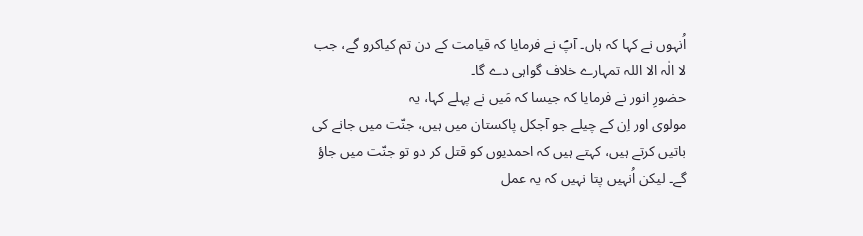اُنہوں نے کہا کہ ہاں۔ آپؐ نے فرمایا کہ قیامت کے دن تم کیاکرو گے، جب لا الٰہ الا اللہ تمہارے خلاف گواہی دے گا۔
حضورِ انور نے فرمایا کہ جیسا کہ مَیں نے پہلے کہا، یہ
مولوی اور اِن کے چیلے جو آجکل پاکستان میں ہیں، جنّت میں جانے کی باتیں کرتے ہیں، کہتے ہیں کہ احمدیوں کو قتل کر دو تو جنّت میں جاؤ گے۔ لیکن اُنہیں پتا نہیں کہ یہ عمل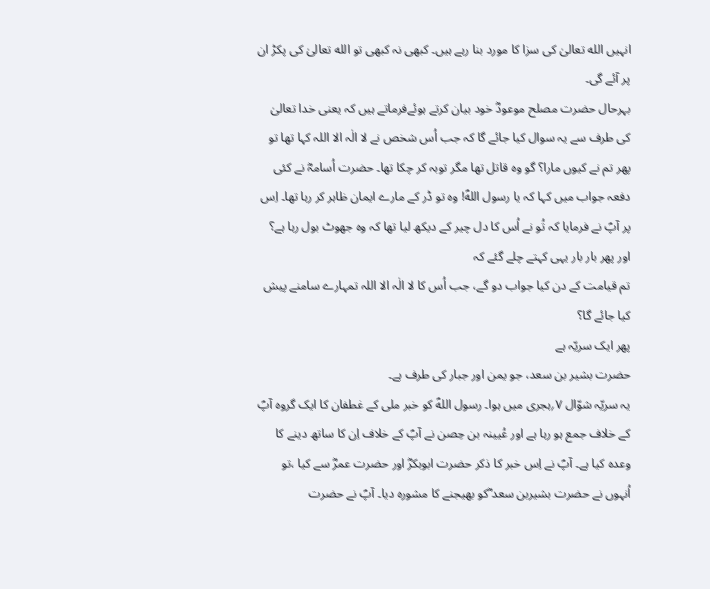انہیں الله تعالیٰ کی سزا کا مورد بنا رہے ہیں۔ کبھی نہ کبھی تو الله تعالیٰ کی پکڑ ان پر آئے گی۔
بہرحال حضرت مصلح موعودؓ خود بیان کرتے ہوئےفرماتے ہیں کہ یعنی خدا تعالیٰ کی طرف سے یہ سوال کیا جائے گا کہ جب اُس شخص نے لا الٰہ الا اللہ کہا تھا تو پھر تم نے کیوں مارا؟ گو وہ قاتل تھا مگر توبہ کر چکا تھا۔ حضرت اُسامہؓ نے کئی دفعہ جواب میں کہا کہ یا رسول اللهؐ! وہ تو ڈر کے مارے ایمان ظاہر کر رہا تھا۔ اِس پر آپؐ نے فرمایا کہ تُو نے اُس کا دل چیر کے دیکھ لیا تھا کہ وہ جھوٹ بول رہا ہے؟ اور پھر بار بار یہی کہتے چلے گئے کہ
تم قیامت کے دن کیا جواب دو گے، جب اُس کا لا الٰہ الا اللہ تمہارے سامنے پیش کیا جائے گا؟
پھر ایک سریّہ ہے
حضرت بشیر بن سعد، جو یمن اور جبار کی طرف ہے۔
یہ سریّہ شوّال ۷؍ہجری میں ہوا۔ رسول اللهؐ کو خبر ملی کے غطفان کا ایک گروہ آپؐ کے خلاف جمع ہو رہا ہے اور عُیینہ بن حِصن نے آپؐ کے خلاف اِن کا ساتھ دینے کا وعدہ کیا ہے۔ آپؐ نے اِس خبر کا ذکر حضرت ابوبکرؓ اور حضرت عمرؓ سے کیا ،تو اُنہوں نے حضرت بشیربن سعد ؓکو بھیجنے کا مشورہ دیا۔ آپؐ نے حضرت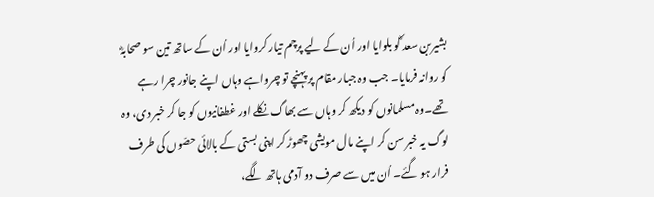بشیربن سعد ؓکو بلوایا اور اُن کے لیے پرچم تیار کروایا اور اُن کے ساتھ تین سو صحابہؓ کو روانہ فرمایا۔ جب وہ جبار مقام پر پہنچے تو چرواہے وہاں اپنے جانور چرا رہے تھے۔وہ مسلمانوں کو دیکھ کر وہاں سے بھاگ نکلے اور غطفانیوں کو جا کر خبر دی، وہ لوگ یہ خبر سن کر اپنے مال مویشی چھوڑ کر اپنی بستی کے بالائی حصّوں کی طرف فرار ہو گئے۔ اُن میں سے صرف دو آدمی ہاتھ لگے،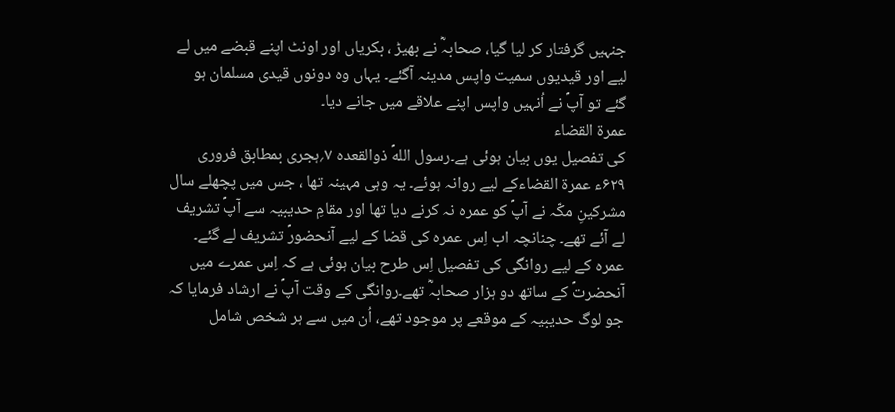جنہیں گرفتار کر لیا گیا، صحابہؓ نے بھیڑ ، بکریاں اور اونٹ اپنے قبضے میں لے لیے اور قیدیوں سمیت واپس مدینہ آگئے۔ یہاں وہ دونوں قیدی مسلمان ہو گئے تو آپؐ نے اُنہیں واپس اپنے علاقے میں جانے دیا۔
عمرۃ القضاء
کی تفصیل یوں بیان ہوئی ہے۔رسول اللهؐ ذوالقعدہ ۷؍ہجری بمطابق فروری ۶۲۹ء عمرۃ القضاءکے لیے روانہ ہوئے۔ یہ وہی مہینہ تھا ، جس میں پچھلے سال مشرکینِ مکّہ نے آپؐ کو عمرہ نہ کرنے دیا تھا اور مقامِ حدیبیہ سے آپؐ تشریف لے آئے تھے۔ چنانچہ اب اِس عمرہ کی قضا کے لیے آنحضورؐ تشریف لے گئے۔
عمرہ کے لیے روانگی کی تفصیل اِس طرح بیان ہوئی ہے کہ اِس عمرے میں آنحضرتؐ کے ساتھ دو ہزار صحابہؓ تھے۔روانگی کے وقت آپؐ نے ارشاد فرمایا کہ جو لوگ حدیبیہ کے موقعے پر موجود تھے، اُن میں سے ہر شخص شامل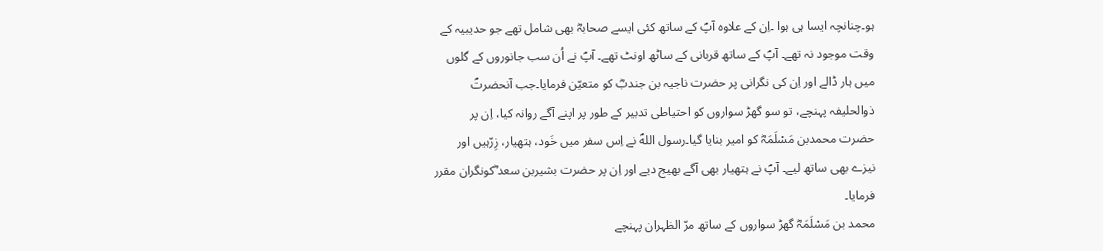ہو۔چنانچہ ایسا ہی ہوا ۔اِن کے علاوہ آپؐ کے ساتھ کئی ایسے صحابہؓ بھی شامل تھے جو حدیبیہ کے وقت موجود نہ تھے۔ آپؐ کے ساتھ قربانی کے ساٹھ اونٹ تھے۔ آپؐ نے اُن سب جانوروں کے گلوں میں ہار ڈالے اور اِن کی نگرانی پر حضرت ناجیہ بن جندبؓ کو متعیّن فرمایا۔جب آنحضرتؐ ذوالحلیفہ پہنچے، تو سو گھڑ سواروں کو احتیاطی تدبیر کے طور پر اپنے آگے روانہ کیا، اِن پر حضرت محمدبن مَسْلَمَہؓ کو امیر بنایا گیا۔رسول اللهؐ نے اِس سفر میں خَود، ہتھیار، زِرّہیں اور نیزے بھی ساتھ لیے۔ آپؐ نے ہتھیار بھی آگے بھیج دیے اور اِن پر حضرت بشیربن سعد ؓکونگران مقرر فرمایا۔
محمد بن مَسْلَمَہؓ گھڑ سواروں کے ساتھ مرّ الظہران پہنچے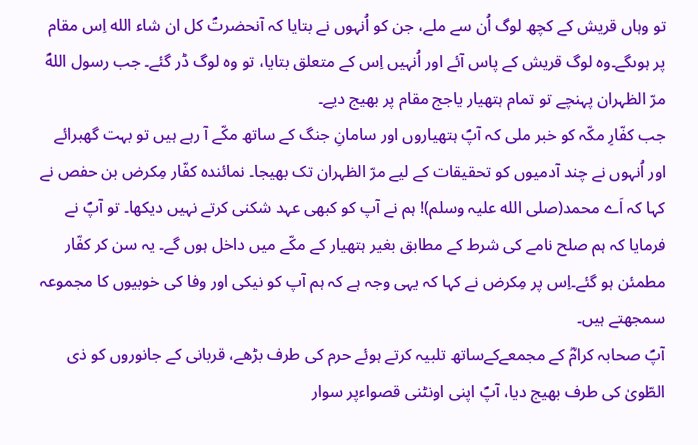تو وہاں قریش کے کچھ لوگ اُن سے ملے، جن کو اُنہوں نے بتایا کہ آنحضرتؐ کل ان شاء الله اِس مقام پر ہوںگے۔وہ لوگ قریش کے پاس آئے اور اُنہیں اِس کے متعلق بتایا، تو وہ لوگ ڈر گئے۔ جب رسول اللهؐ مرّ الظہران پہنچے تو تمام ہتھیار یاجج مقام پر بھیج دیے۔
جب کفّارِ مکّہ کو خبر ملی کہ آپؐ ہتھیاروں اور سامانِ جنگ کے ساتھ مکّے آ رہے ہیں تو بہت گھبرائے اور اُنہوں نے چند آدمیوں کو تحقیقات کے لیے مرّ الظہران تک بھیجا۔ نمائندہ کفّار مِکرض بن حفص نے کہا کہ اَے محمد(صلی الله علیہ وسلم)! ہم نے آپ کو کبھی عہد شکنی کرتے نہیں دیکھا۔ تو آپؐ نے فرمایا کہ ہم صلح نامے کی شرط کے مطابق بغیر ہتھیار کے مکّے میں داخل ہوں گے۔ یہ سن کر کفّار مطمئن ہو گئے۔اِس پر مِکرض نے کہا کہ یہی وجہ ہے کہ ہم آپ کو نیکی اور وفا کی خوبیوں کا مجموعہ سمجھتے ہیں۔
آپؐ صحابہ کرامؓ کے مجمعےکےساتھ تلبیہ کرتے ہوئے حرم کی طرف بڑھے، قربانی کے جانوروں کو ذی الطّویٰ کی طرف بھیج دیا، آپؐ اپنی اونٹنی قصواءپر سوار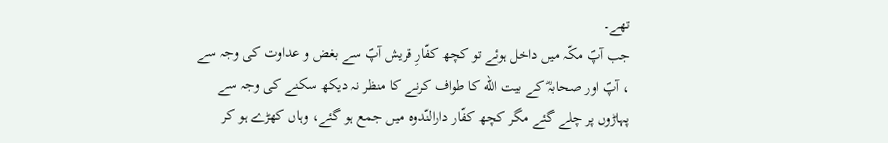تھے۔
جب آپؐ مکّہ میں داخل ہوئے تو کچھ کفّارِ قریش آپؐ سے بغض و عداوت کی وجہ سے ، آپؐ اور صحابہؓ کے بیت الله کا طواف کرنے کا منظر نہ دیکھ سکنے کی وجہ سے پہاڑوں پر چلے گئے مگر کچھ کفّار دارالنّدوہ میں جمع ہو گئے، وہاں کھڑے ہو کر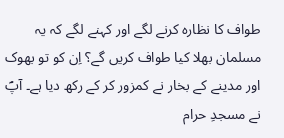طواف کا نظارہ کرنے لگے اور کہنے لگے کہ یہ مسلمان بھلا کیا طواف کریں گے؟ اِن کو تو بھوک اور مدینے کے بخار نے کمزور کر کے رکھ دیا ہے۔ آپؐ نے مسجدِ حرام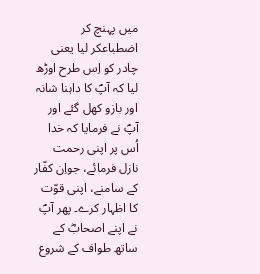میں پہنچ کر اضطباعکر لیا یعنی چادر کو اِس طرح اوڑھ لیا کہ آپؐ کا داہنا شانہ اور بازو کھل گئے اور آپؐ نے فرمایا کہ خدا اُس پر اپنی رحمت نازل فرمائے، جواِن کفّار کے سامنے، اپنی قوّت کا اظہار کرے۔ پھر آپؐ نے اپنے اصحابؓ کے ساتھ طواف کے شروع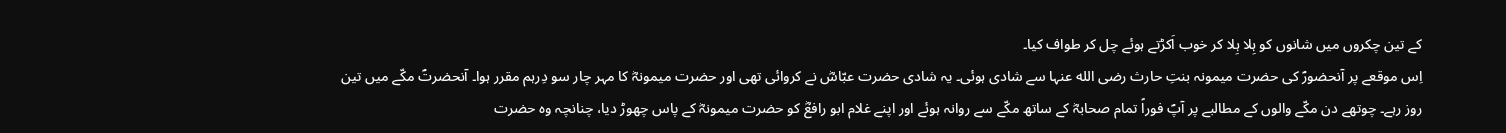کے تین چکروں میں شانوں کو ہِلا ہِلا کر خوب اَکڑتے ہوئے چل کر طواف کیا۔
اِس موقعے پر آنحضورؐ کی حضرت میمونہ بنتِ حارث رضی الله عنہا سے شادی ہوئی۔ یہ شادی حضرت عبّاسؓ نے کروائی تھی اور حضرت میمونہؓ کا مہر چار سو دِرہم مقرر ہوا۔ آنحضرتؐ مکّے میں تین روز رہے۔ چوتھے دن مکّے والوں کے مطالبے پر آپؐ فوراً تمام صحابہؓ کے ساتھ مکّے سے روانہ ہوئے اور اپنے غلام ابو رافعؓ کو حضرت میمونہؓ کے پاس چھوڑ دیا، چنانچہ وہ حضرت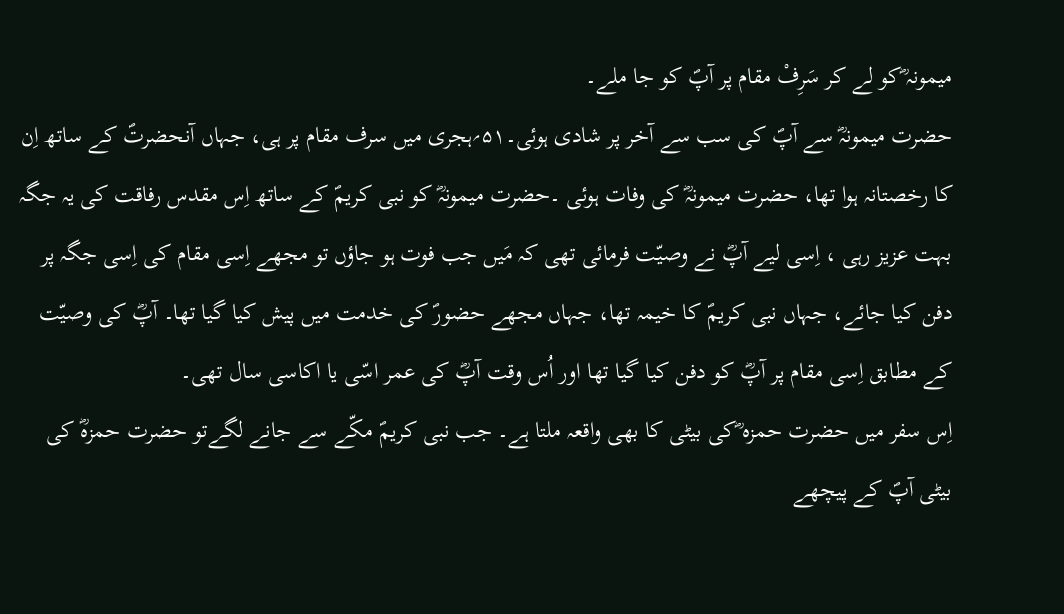میمونہ ؓکو لے کر سَرِفْ مقام پر آپؐ کو جا ملے۔
حضرت میمونہؓ سے آپؐ کی سب سے آخر پر شادی ہوئی۔۵۱؍ہجری میں سرف مقام پر ہی، جہاں آنحضرتؐ کے ساتھ اِن کا رخصتانہ ہوا تھا، حضرت میمونہؓ کی وفات ہوئی ۔حضرت میمونہؓ کو نبی کریمؐ کے ساتھ اِس مقدس رفاقت کی یہ جگہ بہت عزیز رہی ، اِسی لیے آپؓ نے وصیّت فرمائی تھی کہ مَیں جب فوت ہو جاؤں تو مجھے اِسی مقام کی اِسی جگہ پر دفن کیا جائے، جہاں نبی کریمؐ کا خیمہ تھا، جہاں مجھے حضورؐ کی خدمت میں پیش کیا گیا تھا۔ آپؓ کی وصیّت کے مطابق اِسی مقام پر آپؓ کو دفن کیا گیا تھا اور اُس وقت آپؓ کی عمر اسّی یا اکاسی سال تھی۔
اِس سفر میں حضرت حمزہ ؓکی بیٹی کا بھی واقعہ ملتا ہے۔ جب نبی کریمؐ مکّے سے جانے لگےتو حضرت حمزہؓ کی بیٹی آپؐ کے پیچھے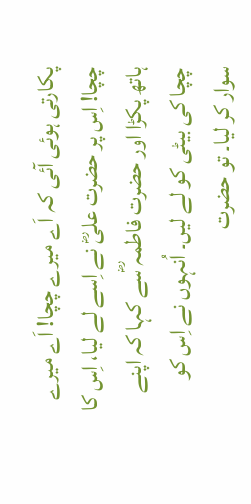پکارتی ہوئی آئی کہ اَے میرے چچا! اَے میرے چچا! اِس پر حضرت علیؓ نے اِسے لے لیا، اِس کا ہاتھ پکڑا اور حضرت فاطمہ ؓسے کہا کہ اپنے چچا کی بیٹی کو لے لیں۔ اُنہوں نے اِس کو سوار کر لیا۔ تو حضرت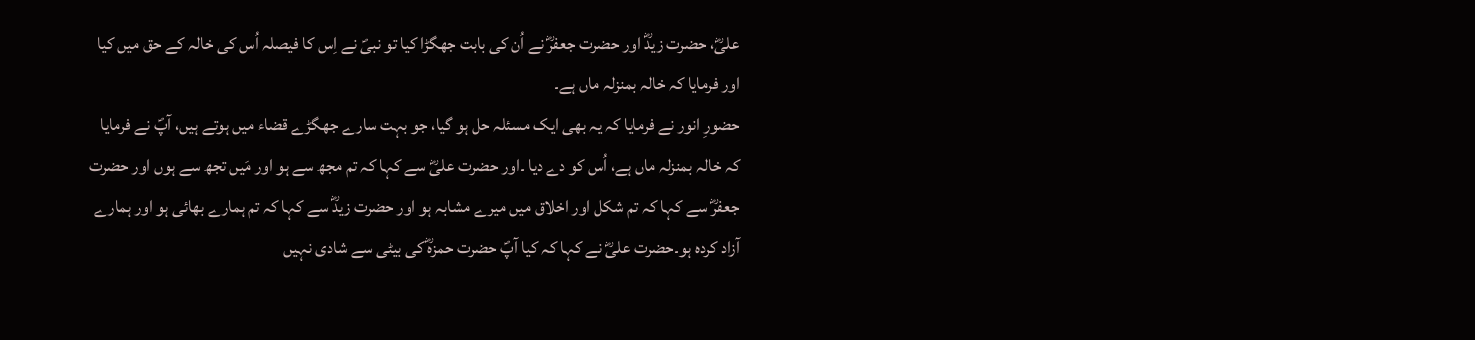علیؓ، حضرت زیدؓ اور حضرت جعفرؓ نے اُن کی بابت جھگڑا کیا تو نبیؐ نے اِس کا فیصلہ اُس کی خالہ کے حق میں کیا اور فرمایا کہ خالہ بمنزلہ ماں ہے۔
حضورِ انور نے فرمایا کہ یہ بھی ایک مسئلہ حل ہو گیا، جو بہت سارے جھگڑے قضاء میں ہوتے ہیں، آپؐ نے فرمایا کہ خالہ بمنزلہ ماں ہے، اُس کو دے دیا ۔اور حضرت علیؓ سے کہا کہ تم مجھ سے ہو اور مَیں تجھ سے ہوں اور حضرت جعفرؓ سے کہا کہ تم شکل اور اخلاق میں میرے مشابہ ہو اور حضرت زیدؓ سے کہا کہ تم ہمارے بھائی ہو اور ہمارے آزاد کردہ ہو۔حضرت علیؓ نے کہا کہ کیا آپؐ حضرت حمزہؓ کی بیٹی سے شادی نہیں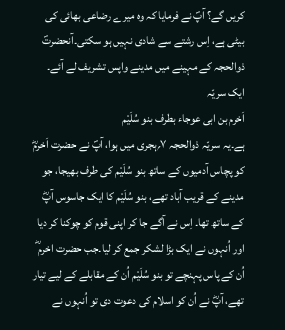کریں گے؟ آپؐ نے فرمایا کہ وہ میرے رضاعی بھائی کی بیٹی ہے، اِس رشتے سے شادی نہیں ہو سکتی۔آنحضرتؐ ذوالحجہ کے مہینے میں مدینے واپس تشریف لے آئے۔
ایک سریّہ
اَخرم بن ابی عوجاء بطرف بنو سُلَیْم
ہے۔یہ سریّہ ذوالحجہ ۷؍ہجری میں ہوا، آپؐ نے حضرت اَخرمؓ کو پچاس آدمیوں کے ساتھ بنو سُلَیْم کی طرف بھیجا، جو مدینے کے قریب آباد تھے، بنو سُلَیْم کا ایک جاسوس آپؓ کے ساتھ تھا۔ اِس نے آگے جا کر اپنی قوم کو چوکنا کر دیا اور اُنہوں نے ایک بڑا لشکر جمع کر لیا۔جب حضرت اخرم ؓ اُن کے پاس پہنچے تو بنو سُلَیْم اُن کے مقابلے کے لیے تیار تھے، آپؓ نے اُن کو اسلام کی دعوت دی تو اُنہوں نے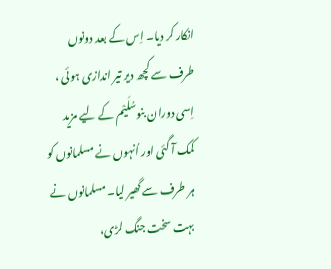انکار کر دیا۔ اِس کے بعد دونوں طرف سے کچھ دیر تیر اندازی ہوئی ، اِسی دوران بنوسُلَیْم کے لیے مزید کمک آ گئی اور اُنہوں نے مسلمانوں کو ہر طرف سے گھیر لیا۔ مسلمانوں نے بہت سخت جنگ لڑی،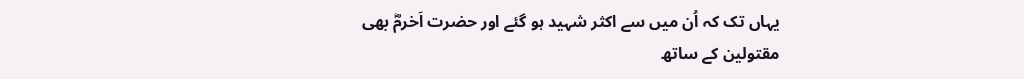یہاں تک کہ اُن میں سے اکثر شہید ہو گئے اور حضرت اَخرمؓ بھی مقتولین کے ساتھ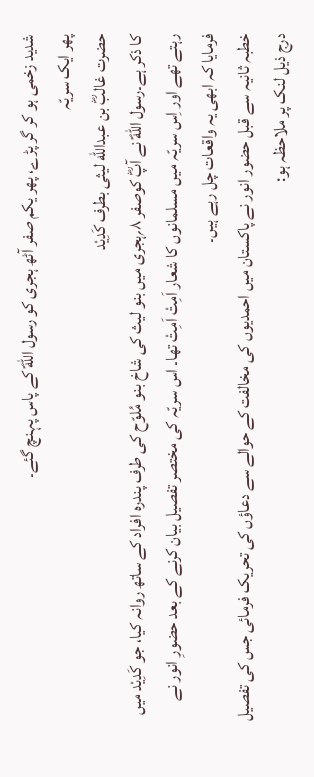شدید زخمی ہو کر گر پڑے، پھر یکم صفر آٹھ ہجری کو رسول اللهؐ کے پاس پہنچ گئے۔
پھر ایک سریّہ
حضرت غالبؓ بن عبدالله لیثی بطرف کَدِیْد
کا ذکر ہے۔رسول اللهؐ نے آپؓ کوصفر ۸؍ہجری میں بنو لیث کی شاخ بنو مُلوّح کی طرف پندرہ افراد کے ساتھ روانہ کیا، جو کَدِیْد میں رہتے تھے اور اِس سریّہ میں مسلمانوں کا شعار اَمِتْ اَمِتْ تھا۔ اس سریّہ کی مختصر تفصیل بیان کرنے کے بعد حضورِ انور نے فرمایا کہ ابھی یہ واقعات چل رہے ہیں۔
خطبہ ثانیہ سے قبل حضور انور نے پاکستان میں احمدیوں کی مخالفت کے حوالے سے دعاؤں کی تحریک فرمائی جس کی تفصیل درج ذیل لنک پر ملاحظہ ہو: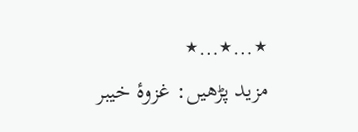٭…٭…٭
مزید پڑھیں: غزوۂ خیبر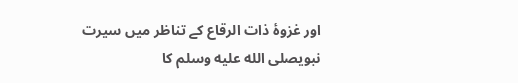اور غزوۂ ذات الرقاع کے تناظر میں سیرت نبویصلى الله عليه وسلم کا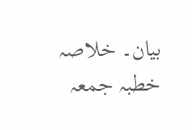بیان۔ خلاصہ خطبہ جمعہ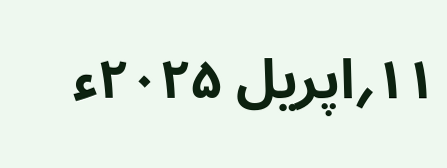۱۱؍اپریل ۲۰۲۵ء